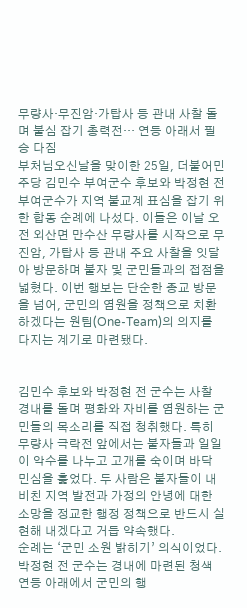무량사·무진암·가탑사 등 관내 사찰 돌며 불심 잡기 총력전… 연등 아래서 필승 다짐
부처님오신날을 맞이한 25일, 더불어민주당 김민수 부여군수 후보와 박정현 전 부여군수가 지역 불교계 표심을 잡기 위한 합동 순례에 나섰다. 이들은 이날 오전 외산면 만수산 무량사를 시작으로 무진암, 가탑사 등 관내 주요 사찰을 잇달아 방문하며 불자 및 군민들과의 접점을 넓혔다. 이번 행보는 단순한 종교 방문을 넘어, 군민의 염원을 정책으로 치환하겠다는 원팀(One-Team)의 의지를 다지는 계기로 마련됐다.


김민수 후보와 박정현 전 군수는 사찰 경내를 돌며 평화와 자비를 염원하는 군민들의 목소리를 직접 청취했다. 특히 무량사 극락전 앞에서는 불자들과 일일이 악수를 나누고 고개를 숙이며 바닥 민심을 훑었다. 두 사람은 불자들이 내비친 지역 발전과 가정의 안녕에 대한 소망을 정교한 행정 정책으로 반드시 실현해 내겠다고 거듭 약속했다.
순례는 ‘군민 소원 밝히기’ 의식이었다. 박정현 전 군수는 경내에 마련된 청색 연등 아래에서 군민의 행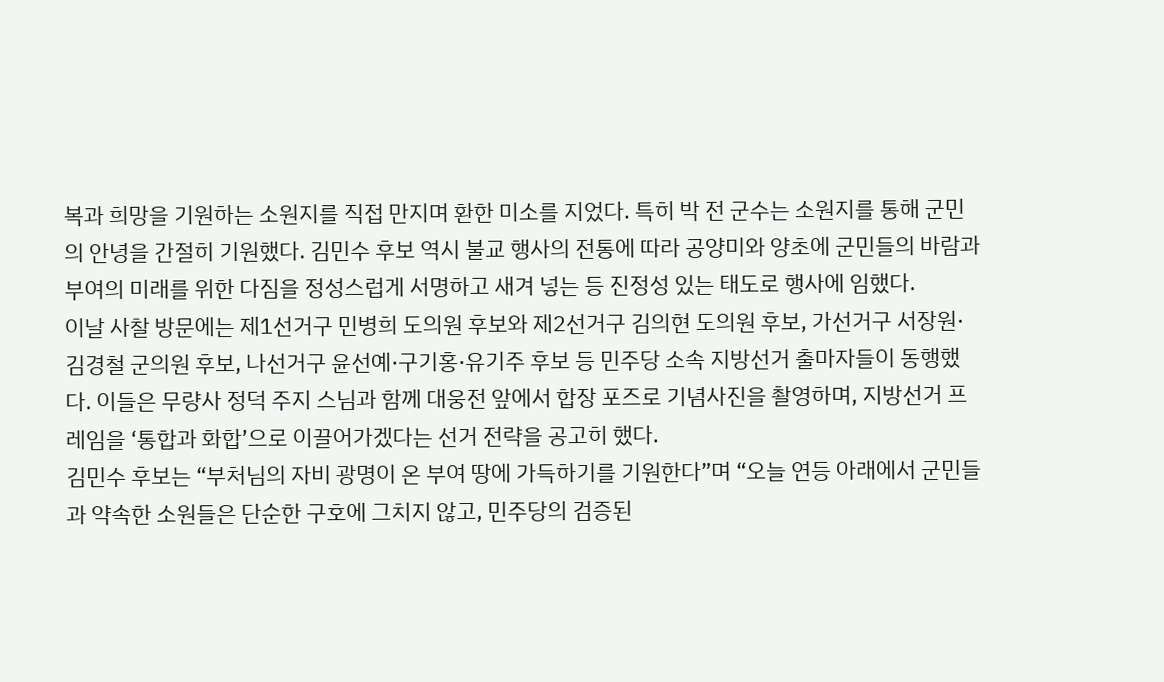복과 희망을 기원하는 소원지를 직접 만지며 환한 미소를 지었다. 특히 박 전 군수는 소원지를 통해 군민의 안녕을 간절히 기원했다. 김민수 후보 역시 불교 행사의 전통에 따라 공양미와 양초에 군민들의 바람과 부여의 미래를 위한 다짐을 정성스럽게 서명하고 새겨 넣는 등 진정성 있는 태도로 행사에 임했다.
이날 사찰 방문에는 제1선거구 민병희 도의원 후보와 제2선거구 김의현 도의원 후보, 가선거구 서장원·김경철 군의원 후보, 나선거구 윤선예·구기홍·유기주 후보 등 민주당 소속 지방선거 출마자들이 동행했다. 이들은 무량사 정덕 주지 스님과 함께 대웅전 앞에서 합장 포즈로 기념사진을 촬영하며, 지방선거 프레임을 ‘통합과 화합’으로 이끌어가겠다는 선거 전략을 공고히 했다.
김민수 후보는 “부처님의 자비 광명이 온 부여 땅에 가득하기를 기원한다”며 “오늘 연등 아래에서 군민들과 약속한 소원들은 단순한 구호에 그치지 않고, 민주당의 검증된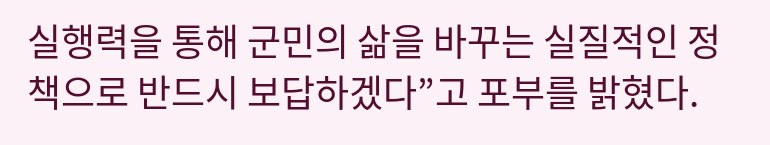실행력을 통해 군민의 삶을 바꾸는 실질적인 정책으로 반드시 보답하겠다”고 포부를 밝혔다.